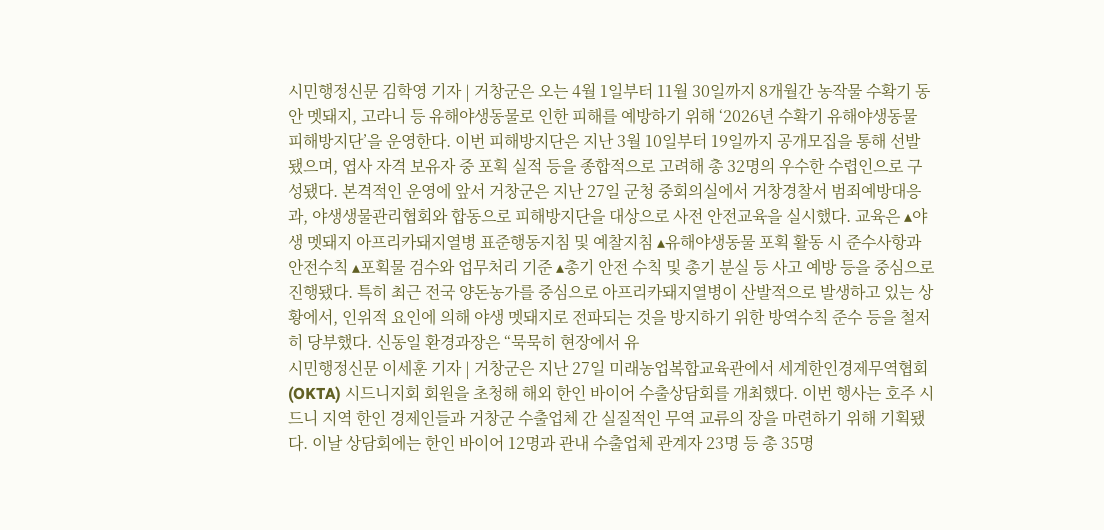시민행정신문 김학영 기자 | 거창군은 오는 4월 1일부터 11월 30일까지 8개월간 농작물 수확기 동안 멧돼지, 고라니 등 유해야생동물로 인한 피해를 예방하기 위해 ‘2026년 수확기 유해야생동물 피해방지단’을 운영한다. 이번 피해방지단은 지난 3월 10일부터 19일까지 공개모집을 통해 선발됐으며, 엽사 자격 보유자 중 포획 실적 등을 종합적으로 고려해 총 32명의 우수한 수렵인으로 구성됐다. 본격적인 운영에 앞서 거창군은 지난 27일 군청 중회의실에서 거창경찰서 범죄예방대응과, 야생생물관리협회와 합동으로 피해방지단을 대상으로 사전 안전교육을 실시했다. 교육은 ▴야생 멧돼지 아프리카돼지열병 표준행동지침 및 예찰지침 ▴유해야생동물 포획 활동 시 준수사항과 안전수칙 ▴포획물 검수와 업무처리 기준 ▴총기 안전 수칙 및 총기 분실 등 사고 예방 등을 중심으로 진행됐다. 특히 최근 전국 양돈농가를 중심으로 아프리카돼지열병이 산발적으로 발생하고 있는 상황에서, 인위적 요인에 의해 야생 멧돼지로 전파되는 것을 방지하기 위한 방역수칙 준수 등을 철저히 당부했다. 신동일 환경과장은 “묵묵히 현장에서 유
시민행정신문 이세훈 기자 | 거창군은 지난 27일 미래농업복합교육관에서 세계한인경제무역협회(OKTA) 시드니지회 회원을 초청해 해외 한인 바이어 수출상담회를 개최했다. 이번 행사는 호주 시드니 지역 한인 경제인들과 거창군 수출업체 간 실질적인 무역 교류의 장을 마련하기 위해 기획됐다. 이날 상담회에는 한인 바이어 12명과 관내 수출업체 관계자 23명 등 총 35명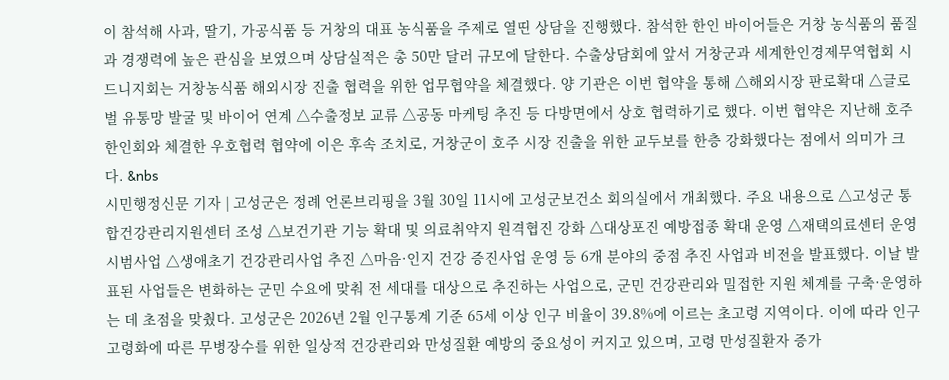이 참석해 사과, 딸기, 가공식품 등 거창의 대표 농식품을 주제로 열띤 상담을 진행했다. 참석한 한인 바이어들은 거창 농식품의 품질과 경쟁력에 높은 관심을 보였으며 상담실적은 총 50만 달러 규모에 달한다. 수출상담회에 앞서 거창군과 세계한인경제무역협회 시드니지회는 거창농식품 해외시장 진출 협력을 위한 업무협약을 체결했다. 양 기관은 이번 협약을 통해 △해외시장 판로확대 △글로벌 유통망 발굴 및 바이어 연계 △수출정보 교류 △공동 마케팅 추진 등 다방면에서 상호 협력하기로 했다. 이번 협약은 지난해 호주 한인회와 체결한 우호협력 협약에 이은 후속 조치로, 거창군이 호주 시장 진출을 위한 교두보를 한층 강화했다는 점에서 의미가 크다. &nbs
시민행정신문 기자 | 고성군은 정례 언론브리핑을 3월 30일 11시에 고성군보건소 회의실에서 개최했다. 주요 내용으로 △고성군 통합건강관리지원센터 조성 △보건기관 기능 확대 및 의료취약지 원격협진 강화 △대상포진 예방접종 확대 운영 △재택의료센터 운영 시범사업 △생애초기 건강관리사업 추진 △마음·인지 건강 증진사업 운영 등 6개 분야의 중점 추진 사업과 비전을 발표했다. 이날 발표된 사업들은 변화하는 군민 수요에 맞춰 전 세대를 대상으로 추진하는 사업으로, 군민 건강관리와 밀접한 지원 체계를 구축·운영하는 데 초점을 맞췄다. 고성군은 2026년 2월 인구통계 기준 65세 이상 인구 비율이 39.8%에 이르는 초고령 지역이다. 이에 따라 인구 고령화에 따른 무병장수를 위한 일상적 건강관리와 만성질환 예방의 중요성이 커지고 있으며, 고령 만성질환자 증가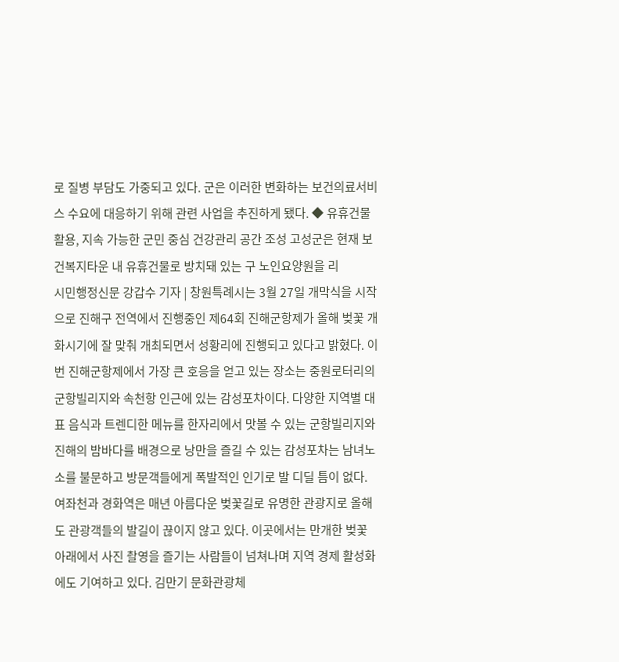로 질병 부담도 가중되고 있다. 군은 이러한 변화하는 보건의료서비스 수요에 대응하기 위해 관련 사업을 추진하게 됐다. ◆ 유휴건물 활용, 지속 가능한 군민 중심 건강관리 공간 조성 고성군은 현재 보건복지타운 내 유휴건물로 방치돼 있는 구 노인요양원을 리
시민행정신문 강갑수 기자 | 창원특례시는 3월 27일 개막식을 시작으로 진해구 전역에서 진행중인 제64회 진해군항제가 올해 벚꽃 개화시기에 잘 맞춰 개최되면서 성황리에 진행되고 있다고 밝혔다. 이번 진해군항제에서 가장 큰 호응을 얻고 있는 장소는 중원로터리의 군항빌리지와 속천항 인근에 있는 감성포차이다. 다양한 지역별 대표 음식과 트렌디한 메뉴를 한자리에서 맛볼 수 있는 군항빌리지와 진해의 밤바다를 배경으로 낭만을 즐길 수 있는 감성포차는 남녀노소를 불문하고 방문객들에게 폭발적인 인기로 발 디딜 틈이 없다. 여좌천과 경화역은 매년 아름다운 벚꽃길로 유명한 관광지로 올해도 관광객들의 발길이 끊이지 않고 있다. 이곳에서는 만개한 벚꽃 아래에서 사진 촬영을 즐기는 사람들이 넘쳐나며 지역 경제 활성화에도 기여하고 있다. 김만기 문화관광체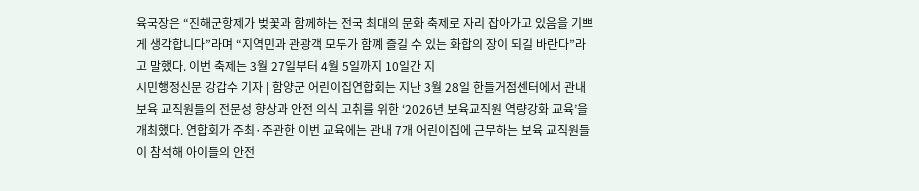육국장은 “진해군항제가 벚꽃과 함께하는 전국 최대의 문화 축제로 자리 잡아가고 있음을 기쁘게 생각합니다”라며 “지역민과 관광객 모두가 함꼐 즐길 수 있는 화합의 장이 되길 바란다”라고 말했다. 이번 축제는 3월 27일부터 4월 5일까지 10일간 지
시민행정신문 강갑수 기자 | 함양군 어린이집연합회는 지난 3월 28일 한들거점센터에서 관내 보육 교직원들의 전문성 향상과 안전 의식 고취를 위한 ‘2026년 보육교직원 역량강화 교육’을 개최했다. 연합회가 주최·주관한 이번 교육에는 관내 7개 어린이집에 근무하는 보육 교직원들이 참석해 아이들의 안전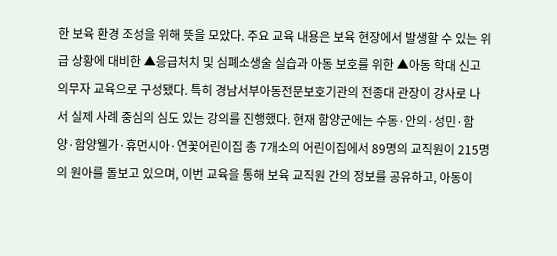한 보육 환경 조성을 위해 뜻을 모았다. 주요 교육 내용은 보육 현장에서 발생할 수 있는 위급 상황에 대비한 ▲응급처치 및 심폐소생술 실습과 아동 보호를 위한 ▲아동 학대 신고 의무자 교육으로 구성됐다. 특히 경남서부아동전문보호기관의 전종대 관장이 강사로 나서 실제 사례 중심의 심도 있는 강의를 진행했다. 현재 함양군에는 수동·안의·성민·함양·함양웰가·휴먼시아·연꽃어린이집 총 7개소의 어린이집에서 89명의 교직원이 215명의 원아를 돌보고 있으며, 이번 교육을 통해 보육 교직원 간의 정보를 공유하고, 아동이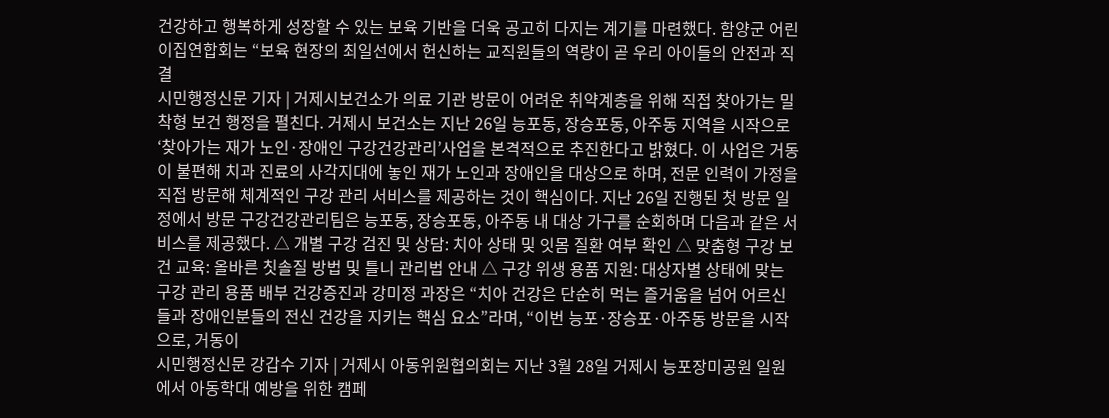건강하고 행복하게 성장할 수 있는 보육 기반을 더욱 공고히 다지는 계기를 마련했다. 함양군 어린이집연합회는 “보육 현장의 최일선에서 헌신하는 교직원들의 역량이 곧 우리 아이들의 안전과 직결
시민행정신문 기자 | 거제시보건소가 의료 기관 방문이 어려운 취약계층을 위해 직접 찾아가는 밀착형 보건 행정을 펼친다. 거제시 보건소는 지난 26일 능포동, 장승포동, 아주동 지역을 시작으로 ‘찾아가는 재가 노인·장애인 구강건강관리’사업을 본격적으로 추진한다고 밝혔다. 이 사업은 거동이 불편해 치과 진료의 사각지대에 놓인 재가 노인과 장애인을 대상으로 하며, 전문 인력이 가정을 직접 방문해 체계적인 구강 관리 서비스를 제공하는 것이 핵심이다. 지난 26일 진행된 첫 방문 일정에서 방문 구강건강관리팀은 능포동, 장승포동, 아주동 내 대상 가구를 순회하며 다음과 같은 서비스를 제공했다. △ 개별 구강 검진 및 상담: 치아 상태 및 잇몸 질환 여부 확인 △ 맞춤형 구강 보건 교육: 올바른 칫솔질 방법 및 틀니 관리법 안내 △ 구강 위생 용품 지원: 대상자별 상태에 맞는 구강 관리 용품 배부 건강증진과 강미정 과장은 “치아 건강은 단순히 먹는 즐거움을 넘어 어르신들과 장애인분들의 전신 건강을 지키는 핵심 요소”라며, “이번 능포·장승포·아주동 방문을 시작으로, 거동이
시민행정신문 강갑수 기자 | 거제시 아동위원협의회는 지난 3월 28일 거제시 능포장미공원 일원에서 아동학대 예방을 위한 캠페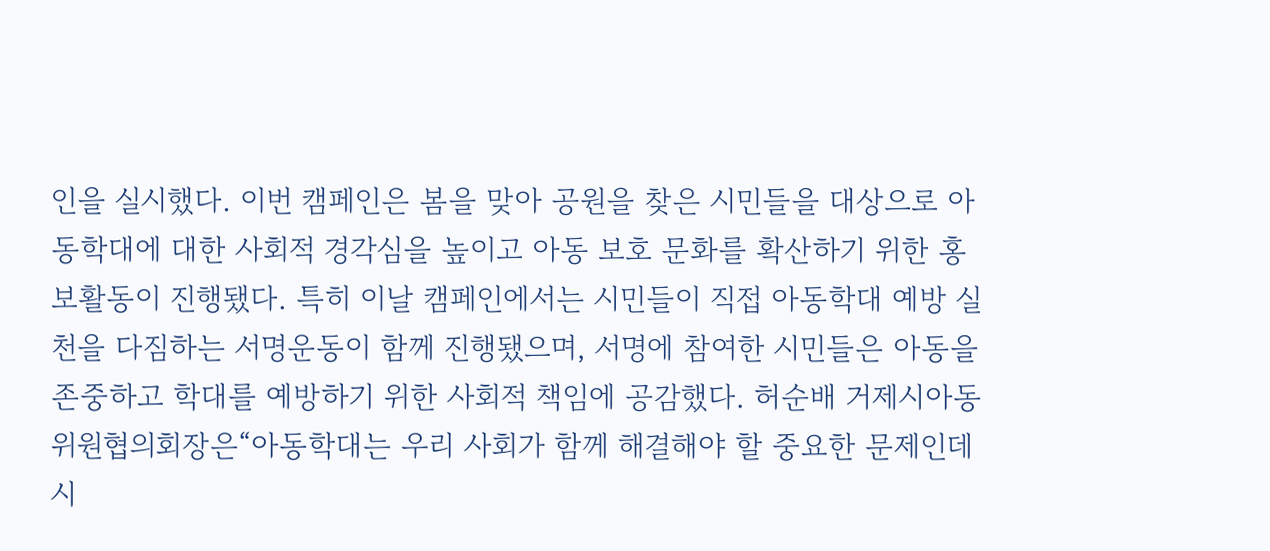인을 실시했다. 이번 캠페인은 봄을 맞아 공원을 찾은 시민들을 대상으로 아동학대에 대한 사회적 경각심을 높이고 아동 보호 문화를 확산하기 위한 홍보활동이 진행됐다. 특히 이날 캠페인에서는 시민들이 직접 아동학대 예방 실천을 다짐하는 서명운동이 함께 진행됐으며, 서명에 참여한 시민들은 아동을 존중하고 학대를 예방하기 위한 사회적 책임에 공감했다. 허순배 거제시아동위원협의회장은“아동학대는 우리 사회가 함께 해결해야 할 중요한 문제인데 시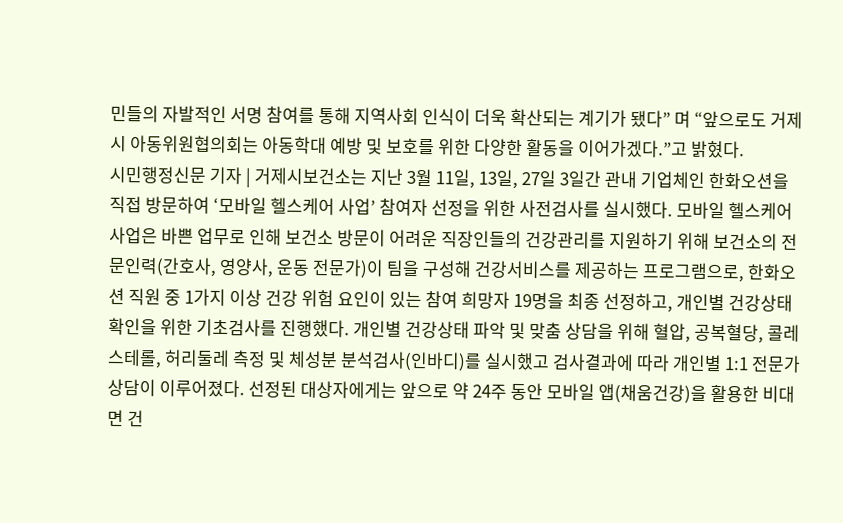민들의 자발적인 서명 참여를 통해 지역사회 인식이 더욱 확산되는 계기가 됐다” 며 “앞으로도 거제시 아동위원협의회는 아동학대 예방 및 보호를 위한 다양한 활동을 이어가겠다.”고 밝혔다.
시민행정신문 기자 | 거제시보건소는 지난 3월 11일, 13일, 27일 3일간 관내 기업체인 한화오션을 직접 방문하여 ‘모바일 헬스케어 사업’ 참여자 선정을 위한 사전검사를 실시했다. 모바일 헬스케어 사업은 바쁜 업무로 인해 보건소 방문이 어려운 직장인들의 건강관리를 지원하기 위해 보건소의 전문인력(간호사, 영양사, 운동 전문가)이 팀을 구성해 건강서비스를 제공하는 프로그램으로, 한화오션 직원 중 1가지 이상 건강 위험 요인이 있는 참여 희망자 19명을 최종 선정하고, 개인별 건강상태 확인을 위한 기초검사를 진행했다. 개인별 건강상태 파악 및 맞춤 상담을 위해 혈압, 공복혈당, 콜레스테롤, 허리둘레 측정 및 체성분 분석검사(인바디)를 실시했고 검사결과에 따라 개인별 1:1 전문가 상담이 이루어졌다. 선정된 대상자에게는 앞으로 약 24주 동안 모바일 앱(채움건강)을 활용한 비대면 건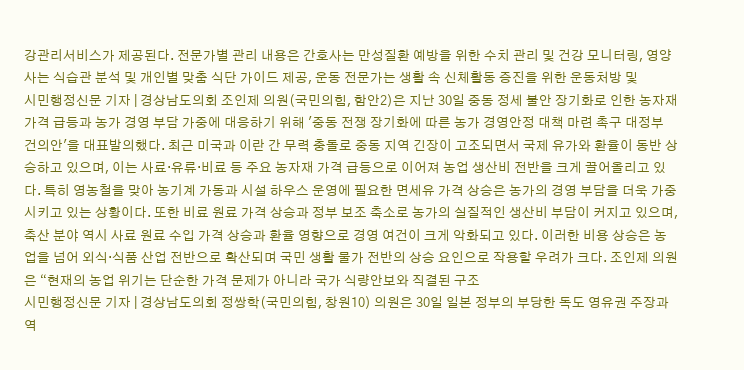강관리서비스가 제공된다. 전문가별 관리 내용은 간호사는 만성질환 예방을 위한 수치 관리 및 건강 모니터링, 영양사는 식습관 분석 및 개인별 맞춤 식단 가이드 제공, 운동 전문가는 생활 속 신체활동 증진을 위한 운동처방 및
시민행정신문 기자 | 경상남도의회 조인제 의원(국민의힘, 함안2)은 지난 30일 중동 정세 불안 장기화로 인한 농자재 가격 급등과 농가 경영 부담 가중에 대응하기 위해 '중동 전쟁 장기화에 따른 농가 경영안정 대책 마련 촉구 대정부 건의안'을 대표발의했다. 최근 미국과 이란 간 무력 충돌로 중동 지역 긴장이 고조되면서 국제 유가와 환율이 동반 상승하고 있으며, 이는 사료·유류·비료 등 주요 농자재 가격 급등으로 이어져 농업 생산비 전반을 크게 끌어올리고 있다. 특히 영농철을 맞아 농기계 가동과 시설 하우스 운영에 필요한 면세유 가격 상승은 농가의 경영 부담을 더욱 가중시키고 있는 상황이다. 또한 비료 원료 가격 상승과 정부 보조 축소로 농가의 실질적인 생산비 부담이 커지고 있으며, 축산 분야 역시 사료 원료 수입 가격 상승과 환율 영향으로 경영 여건이 크게 악화되고 있다. 이러한 비용 상승은 농업을 넘어 외식·식품 산업 전반으로 확산되며 국민 생활 물가 전반의 상승 요인으로 작용할 우려가 크다. 조인제 의원은 “현재의 농업 위기는 단순한 가격 문제가 아니라 국가 식량안보와 직결된 구조
시민행정신문 기자 | 경상남도의회 정쌍학(국민의힘, 창원10) 의원은 30일 일본 정부의 부당한 독도 영유권 주장과 역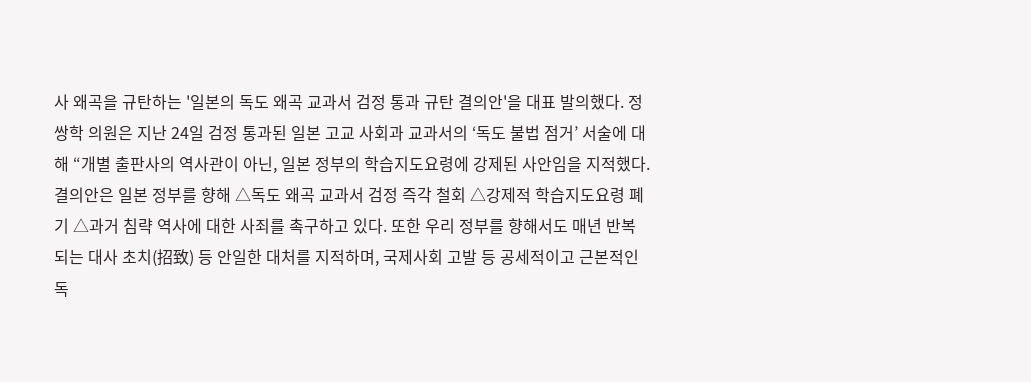사 왜곡을 규탄하는 '일본의 독도 왜곡 교과서 검정 통과 규탄 결의안'을 대표 발의했다. 정쌍학 의원은 지난 24일 검정 통과된 일본 고교 사회과 교과서의 ‘독도 불법 점거’ 서술에 대해 “개별 출판사의 역사관이 아닌, 일본 정부의 학습지도요령에 강제된 사안임을 지적했다. 결의안은 일본 정부를 향해 △독도 왜곡 교과서 검정 즉각 철회 △강제적 학습지도요령 폐기 △과거 침략 역사에 대한 사죄를 촉구하고 있다. 또한 우리 정부를 향해서도 매년 반복되는 대사 초치(招致) 등 안일한 대처를 지적하며, 국제사회 고발 등 공세적이고 근본적인 독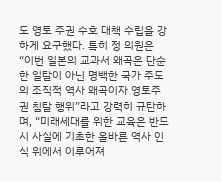도 영토 주권 수호 대책 수립을 강하게 요구했다. 특히 정 의원은 “이번 일본의 교과서 왜곡은 단순한 일탈이 아닌 명백한 국가 주도의 조직적 역사 왜곡이자 영토주권 침탈 행위”라고 강력히 규탄하며, “미래세대를 위한 교육은 반드시 사실에 기초한 올바른 역사 인식 위에서 이루어져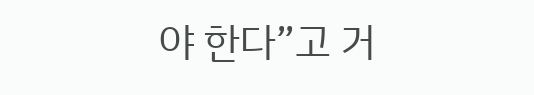야 한다”고 거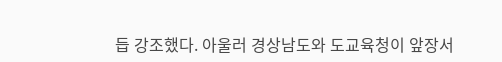듭 강조했다. 아울러 경상남도와 도교육청이 앞장서